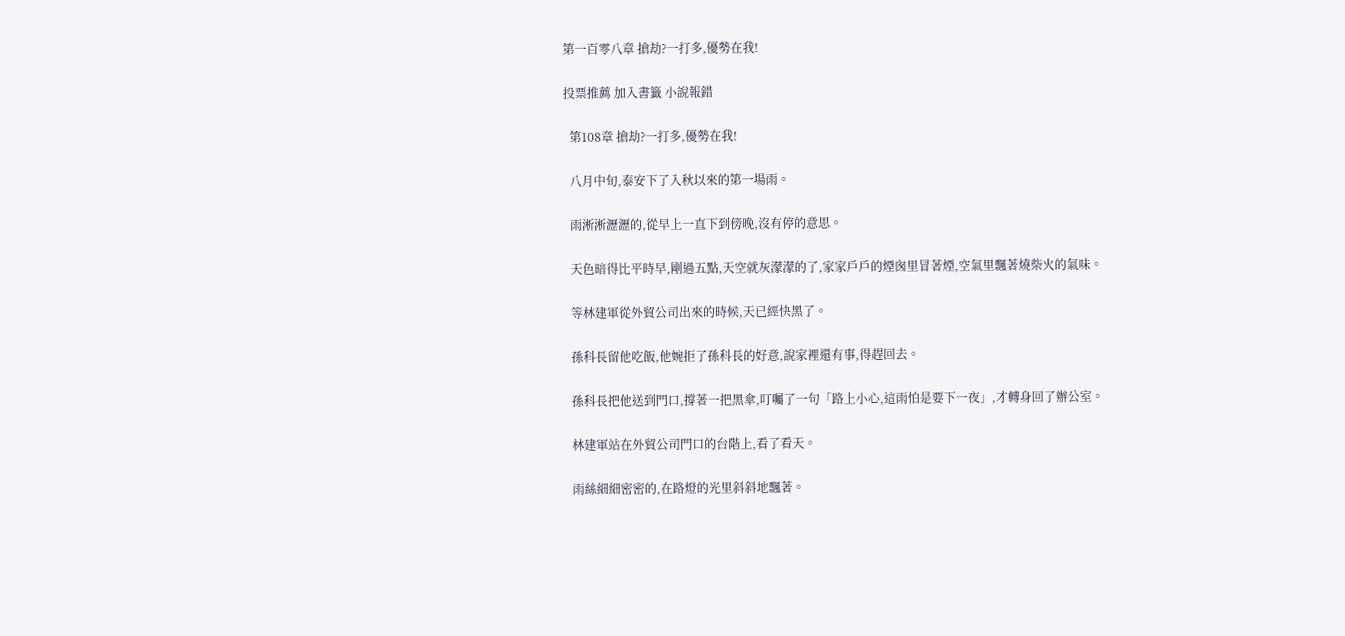第一百零八章 搶劫?一打多,優勢在我!

投票推薦 加入書籤 小說報錯

  第108章 搶劫?一打多,優勢在我!

  八月中旬,泰安下了入秋以來的第一場雨。

  雨淅淅瀝瀝的,從早上一直下到傍晚,沒有停的意思。

  天色暗得比平時早,剛過五點,天空就灰濛濛的了,家家戶戶的煙囪里冒著煙,空氣里飄著燒柴火的氣味。

  等林建軍從外貿公司出來的時候,天已經快黑了。

  孫科長留他吃飯,他婉拒了孫科長的好意,說家裡還有事,得趕回去。

  孫科長把他送到門口,撐著一把黑傘,叮囑了一句「路上小心,這雨怕是要下一夜」,才轉身回了辦公室。

  林建軍站在外貿公司門口的台階上,看了看天。

  雨絲細細密密的,在路燈的光里斜斜地飄著。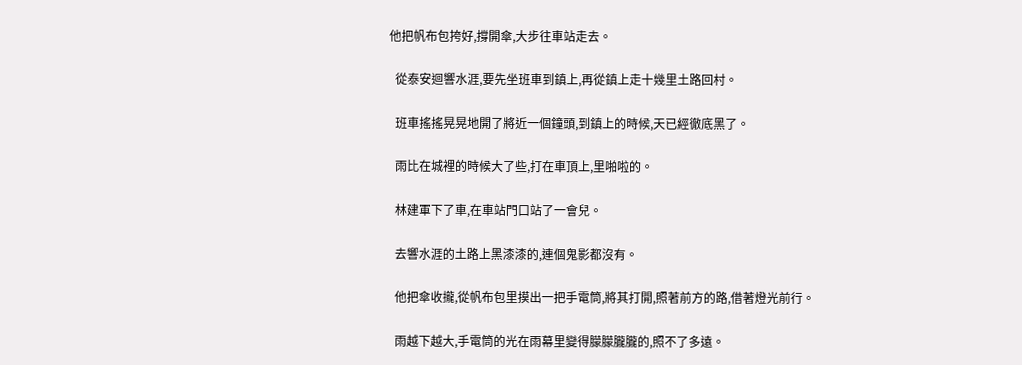他把帆布包挎好,撐開傘,大步往車站走去。

  從泰安迴響水涯,要先坐班車到鎮上,再從鎮上走十幾里土路回村。

  班車搖搖晃晃地開了將近一個鐘頭,到鎮上的時候,天已經徹底黑了。

  雨比在城裡的時候大了些,打在車頂上,里啪啦的。

  林建軍下了車,在車站門口站了一會兒。

  去響水涯的土路上黑漆漆的,連個鬼影都沒有。

  他把傘收攏,從帆布包里摸出一把手電筒,將其打開,照著前方的路,借著燈光前行。

  雨越下越大,手電筒的光在雨幕里變得朦朦朧朧的,照不了多遠。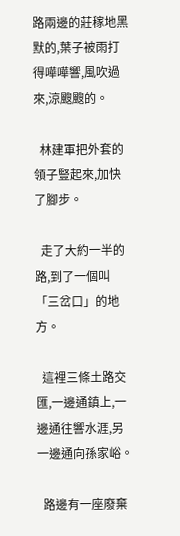路兩邊的莊稼地黑默的,葉子被雨打得嘩嘩響,風吹過來,涼颼颼的。

  林建軍把外套的領子豎起來,加快了腳步。

  走了大約一半的路,到了一個叫「三岔口」的地方。

  這裡三條土路交匯,一邊通鎮上,一邊通往響水涯,另一邊通向孫家峪。

  路邊有一座廢棄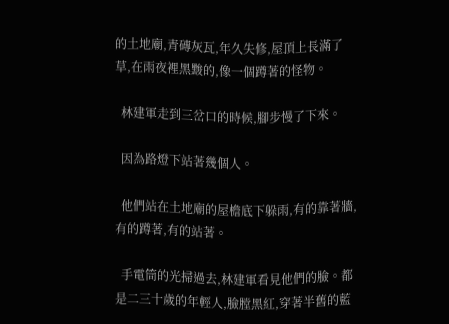的土地廟,青磚灰瓦,年久失修,屋頂上長滿了草,在雨夜裡黑黢的,像一個蹲著的怪物。

  林建軍走到三岔口的時候,腳步慢了下來。

  因為路燈下站著幾個人。

  他們站在土地廟的屋檐底下躲雨,有的靠著牆,有的蹲著,有的站著。

  手電筒的光掃過去,林建軍看見他們的臉。都是二三十歲的年輕人,臉膛黑紅,穿著半舊的藍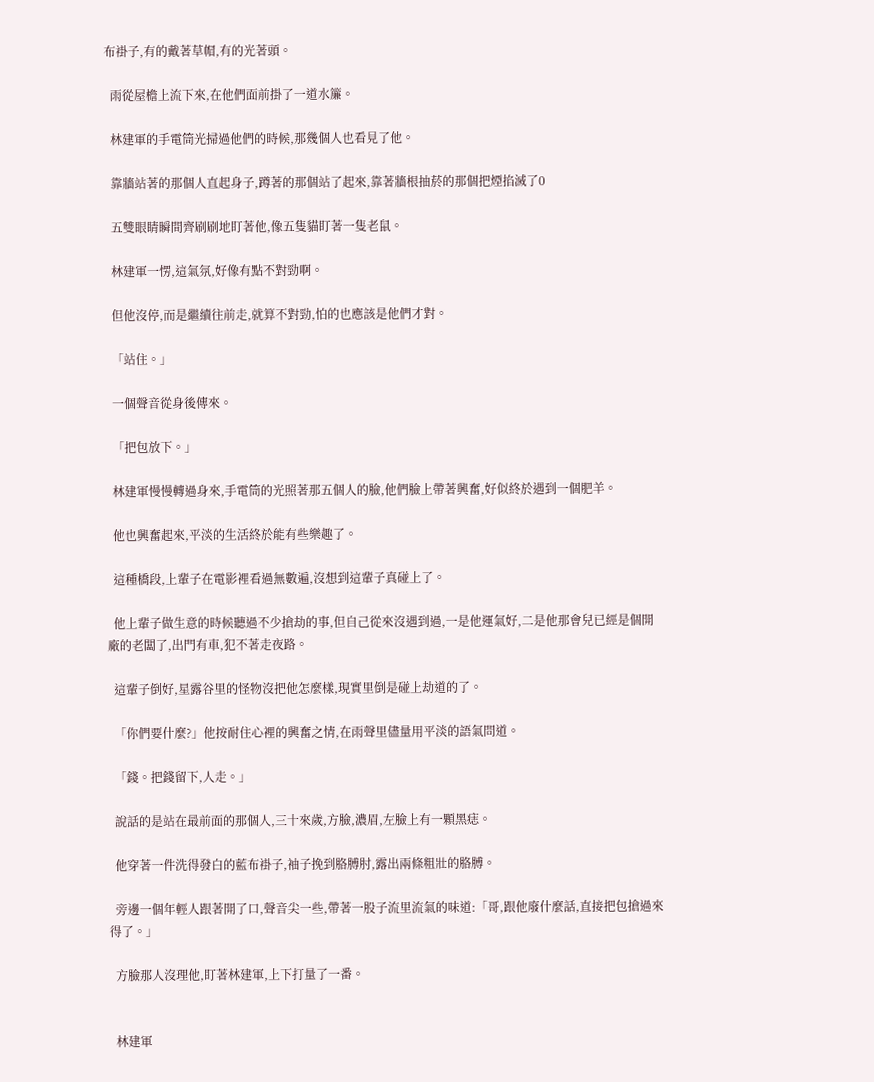布褂子,有的戴著草帽,有的光著頭。

  雨從屋檐上流下來,在他們面前掛了一道水簾。

  林建軍的手電筒光掃過他們的時候,那幾個人也看見了他。

  靠牆站著的那個人直起身子,蹲著的那個站了起來,靠著牆根抽菸的那個把煙掐滅了0

  五雙眼睛瞬間齊刷刷地盯著他,像五隻貓盯著一隻老鼠。

  林建軍一愣,這氣氛,好像有點不對勁啊。

  但他沒停,而是繼續往前走,就算不對勁,怕的也應該是他們才對。

  「站住。」

  一個聲音從身後傳來。

  「把包放下。」

  林建軍慢慢轉過身來,手電筒的光照著那五個人的臉,他們臉上帶著興奮,好似終於遇到一個肥羊。

  他也興奮起來,平淡的生活終於能有些樂趣了。

  這種橋段,上輩子在電影裡看過無數遍,沒想到這輩子真碰上了。

  他上輩子做生意的時候聽過不少搶劫的事,但自己從來沒遇到過,一是他運氣好,二是他那會兒已經是個開廠的老闆了,出門有車,犯不著走夜路。

  這輩子倒好,星露谷里的怪物沒把他怎麼樣,現實里倒是碰上劫道的了。

  「你們要什麼?」他按耐住心裡的興奮之情,在雨聲里儘量用平淡的語氣問道。

  「錢。把錢留下,人走。」

  說話的是站在最前面的那個人,三十來歲,方臉,濃眉,左臉上有一顆黑痣。

  他穿著一件洗得發白的藍布褂子,袖子挽到胳膊肘,露出兩條粗壯的胳膊。

  旁邊一個年輕人跟著開了口,聲音尖一些,帶著一股子流里流氣的味道:「哥,跟他廢什麼話,直接把包搶過來得了。」

  方臉那人沒理他,盯著林建軍,上下打量了一番。


  林建軍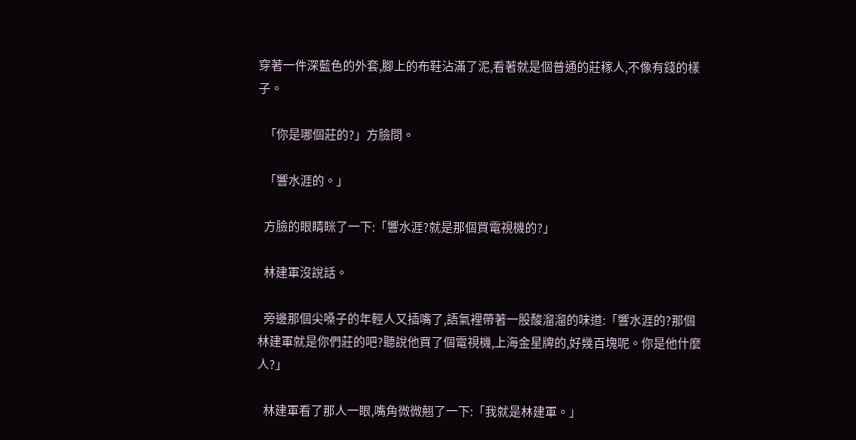穿著一件深藍色的外套,腳上的布鞋沾滿了泥,看著就是個普通的莊稼人,不像有錢的樣子。

  「你是哪個莊的?」方臉問。

  「響水涯的。」

  方臉的眼睛眯了一下:「響水涯?就是那個買電視機的?」

  林建軍沒說話。

  旁邊那個尖嗓子的年輕人又插嘴了,語氣裡帶著一股酸溜溜的味道:「響水涯的?那個林建軍就是你們莊的吧?聽說他買了個電視機,上海金星牌的,好幾百塊呢。你是他什麼人?」

  林建軍看了那人一眼,嘴角微微翹了一下:「我就是林建軍。」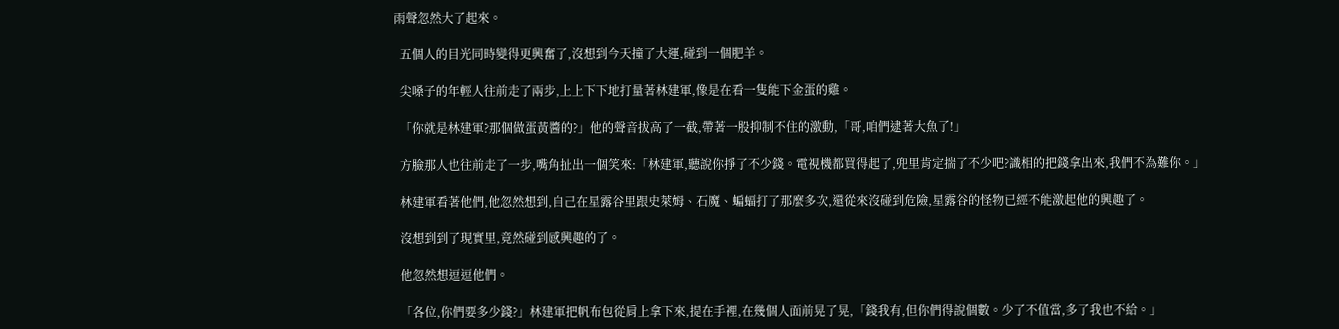雨聲忽然大了起來。

  五個人的目光同時變得更興奮了,沒想到今天撞了大運,碰到一個肥羊。

  尖嗓子的年輕人往前走了兩步,上上下下地打量著林建軍,像是在看一隻能下金蛋的雞。

  「你就是林建軍?那個做蛋黃醬的?」他的聲音拔高了一截,帶著一股抑制不住的激動,「哥,咱們逮著大魚了!」

  方臉那人也往前走了一步,嘴角扯出一個笑來:「林建軍,聽說你掙了不少錢。電視機都買得起了,兜里肯定揣了不少吧?識相的把錢拿出來,我們不為難你。」

  林建軍看著他們,他忽然想到,自己在星露谷里跟史萊姆、石魔、蝙蝠打了那麼多次,還從來沒碰到危險,星露谷的怪物已經不能激起他的興趣了。

  沒想到到了現實里,竟然碰到感興趣的了。

  他忽然想逗逗他們。

  「各位,你們要多少錢?」林建軍把帆布包從肩上拿下來,提在手裡,在幾個人面前晃了晃,「錢我有,但你們得說個數。少了不值當,多了我也不給。」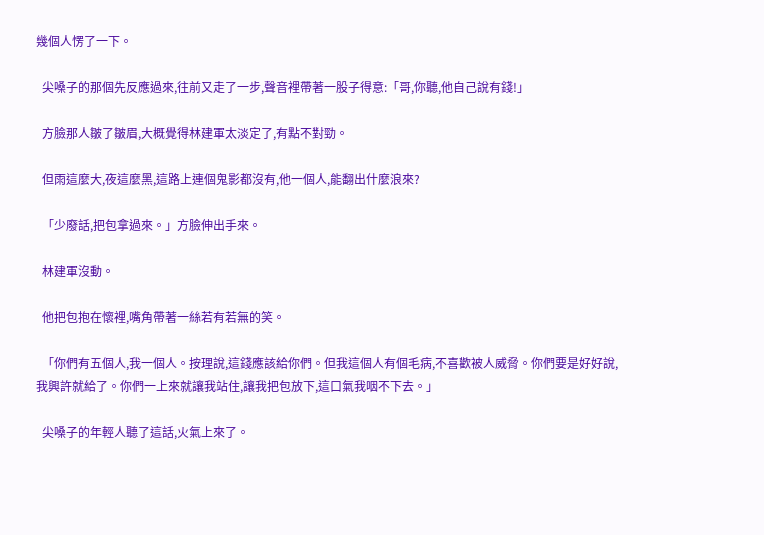幾個人愣了一下。

  尖嗓子的那個先反應過來,往前又走了一步,聲音裡帶著一股子得意:「哥,你聽,他自己說有錢!」

  方臉那人皺了皺眉,大概覺得林建軍太淡定了,有點不對勁。

  但雨這麼大,夜這麼黑,這路上連個鬼影都沒有,他一個人,能翻出什麼浪來?

  「少廢話,把包拿過來。」方臉伸出手來。

  林建軍沒動。

  他把包抱在懷裡,嘴角帶著一絲若有若無的笑。

  「你們有五個人,我一個人。按理說,這錢應該給你們。但我這個人有個毛病,不喜歡被人威脅。你們要是好好說,我興許就給了。你們一上來就讓我站住,讓我把包放下,這口氣我咽不下去。」

  尖嗓子的年輕人聽了這話,火氣上來了。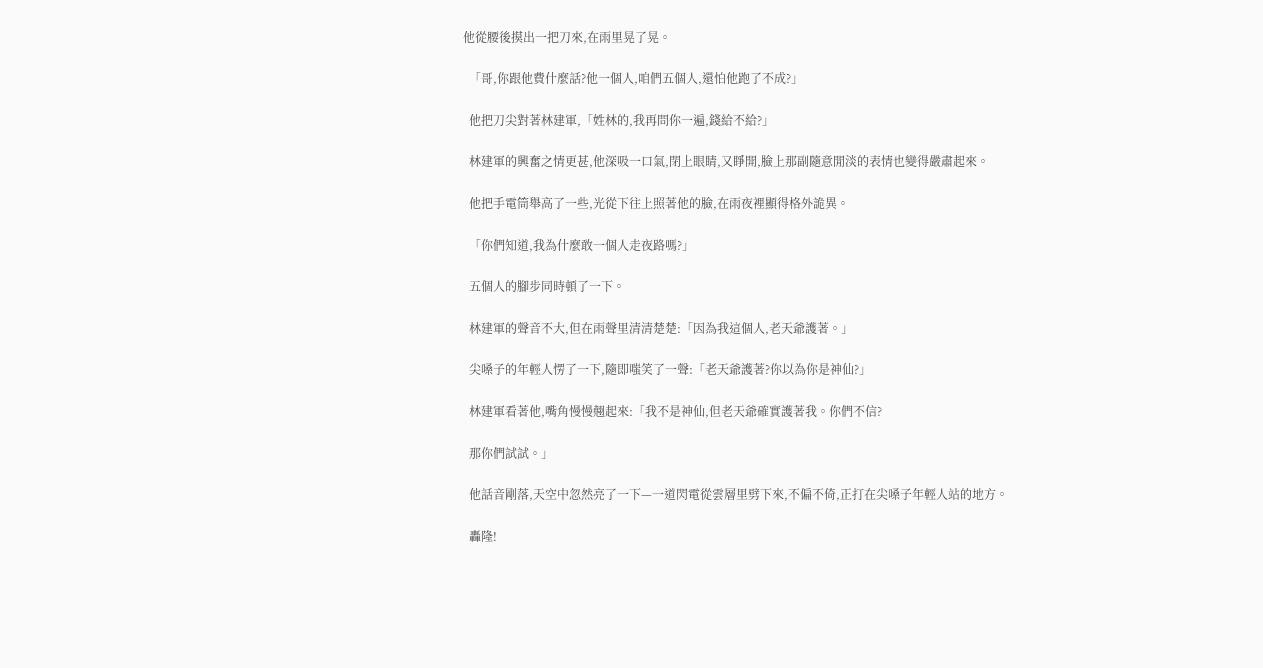他從腰後摸出一把刀來,在雨里晃了晃。

  「哥,你跟他費什麼話?他一個人,咱們五個人,還怕他跑了不成?」

  他把刀尖對著林建軍,「姓林的,我再問你一遍,錢給不給?」

  林建軍的興奮之情更甚,他深吸一口氣,閉上眼睛,又睜開,臉上那副隨意閒淡的表情也變得嚴肅起來。

  他把手電筒舉高了一些,光從下往上照著他的臉,在雨夜裡顯得格外詭異。

  「你們知道,我為什麼敢一個人走夜路嗎?」

  五個人的腳步同時頓了一下。

  林建軍的聲音不大,但在雨聲里清清楚楚:「因為我這個人,老天爺護著。」

  尖嗓子的年輕人愣了一下,隨即嗤笑了一聲:「老天爺護著?你以為你是神仙?」

  林建軍看著他,嘴角慢慢翹起來:「我不是神仙,但老天爺確實護著我。你們不信?

  那你們試試。」

  他話音剛落,天空中忽然亮了一下—一道閃電從雲層里劈下來,不偏不倚,正打在尖嗓子年輕人站的地方。

  轟隆!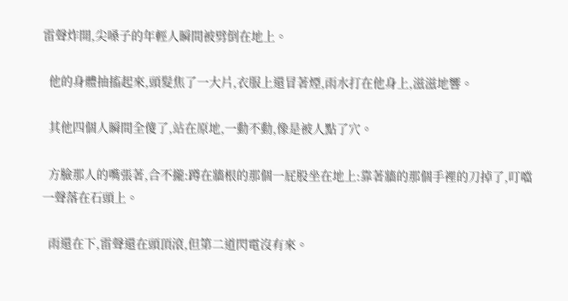雷聲炸開,尖嗓子的年輕人瞬間被劈倒在地上。

  他的身體抽搐起來,頭髮焦了一大片,衣服上還冒著煙,雨水打在他身上,滋滋地響。

  其他四個人瞬間全傻了,站在原地,一動不動,像是被人點了穴。

  方臉那人的嘴張著,合不攏:蹲在牆根的那個一屁股坐在地上:靠著牆的那個手裡的刀掉了,叮噹一聲落在石頭上。

  雨還在下,雷聲還在頭頂滾,但第二道閃電沒有來。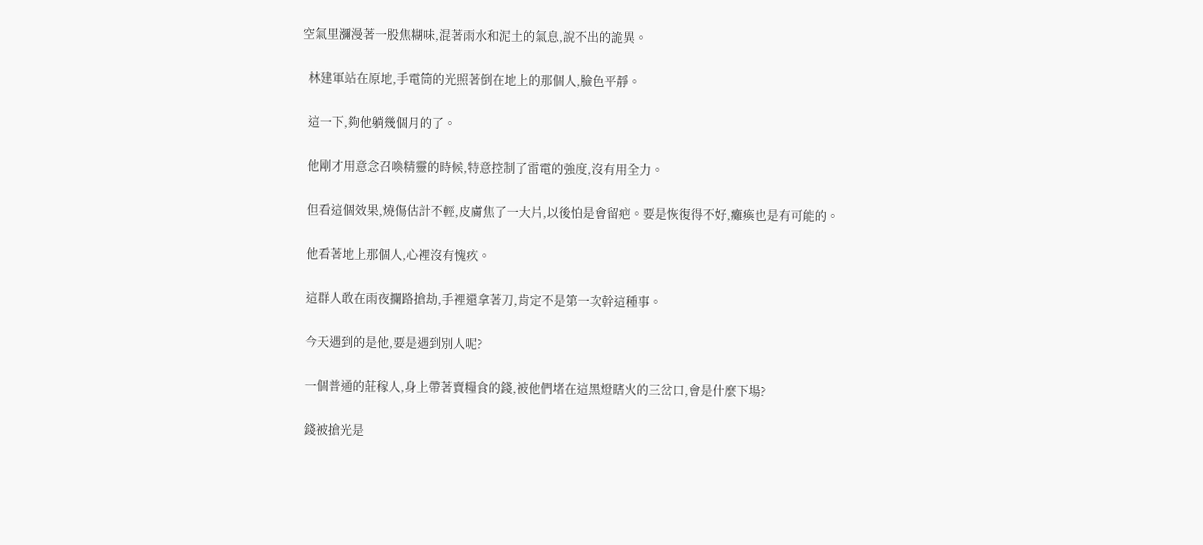空氣里瀰漫著一股焦糊味,混著雨水和泥土的氣息,說不出的詭異。

  林建軍站在原地,手電筒的光照著倒在地上的那個人,臉色平靜。

  這一下,夠他躺幾個月的了。

  他剛才用意念召喚精靈的時候,特意控制了雷電的強度,沒有用全力。

  但看這個效果,燒傷估計不輕,皮膚焦了一大片,以後怕是會留疤。要是恢復得不好,癱瘓也是有可能的。

  他看著地上那個人,心裡沒有愧疚。

  這群人敢在雨夜攔路搶劫,手裡還拿著刀,肯定不是第一次幹這種事。

  今天遇到的是他,要是遇到別人呢?

  一個普通的莊稼人,身上帶著賣糧食的錢,被他們堵在這黑燈瞎火的三岔口,會是什麼下場?

  錢被搶光是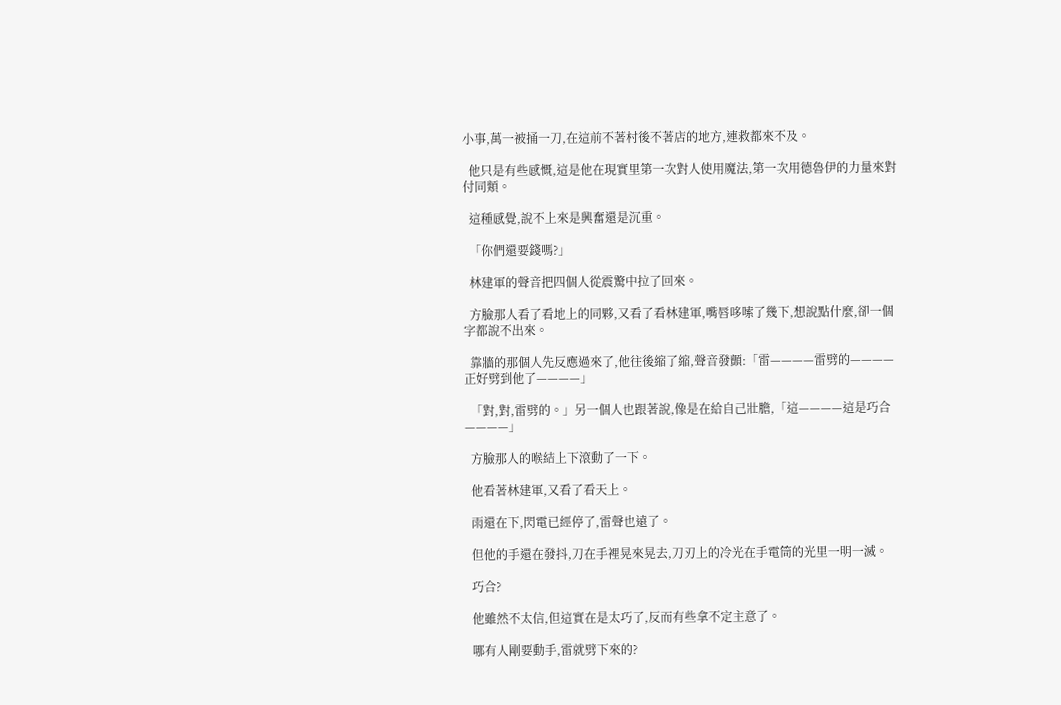小事,萬一被捅一刀,在這前不著村後不著店的地方,連救都來不及。

  他只是有些感慨,這是他在現實里第一次對人使用魔法,第一次用德魯伊的力量來對付同類。

  這種感覺,說不上來是興奮還是沉重。

  「你們還要錢嗎?」

  林建軍的聲音把四個人從震驚中拉了回來。

  方臉那人看了看地上的同夥,又看了看林建軍,嘴唇哆嗦了幾下,想說點什麼,卻一個字都說不出來。

  靠牆的那個人先反應過來了,他往後縮了縮,聲音發顫:「雷————雷劈的————正好劈到他了————」

  「對,對,雷劈的。」另一個人也跟著說,像是在給自己壯膽,「這————這是巧合————」

  方臉那人的喉結上下滾動了一下。

  他看著林建軍,又看了看天上。

  雨還在下,閃電已經停了,雷聲也遠了。

  但他的手還在發抖,刀在手裡晃來晃去,刀刃上的冷光在手電筒的光里一明一滅。

  巧合?

  他雖然不太信,但這實在是太巧了,反而有些拿不定主意了。

  哪有人剛要動手,雷就劈下來的?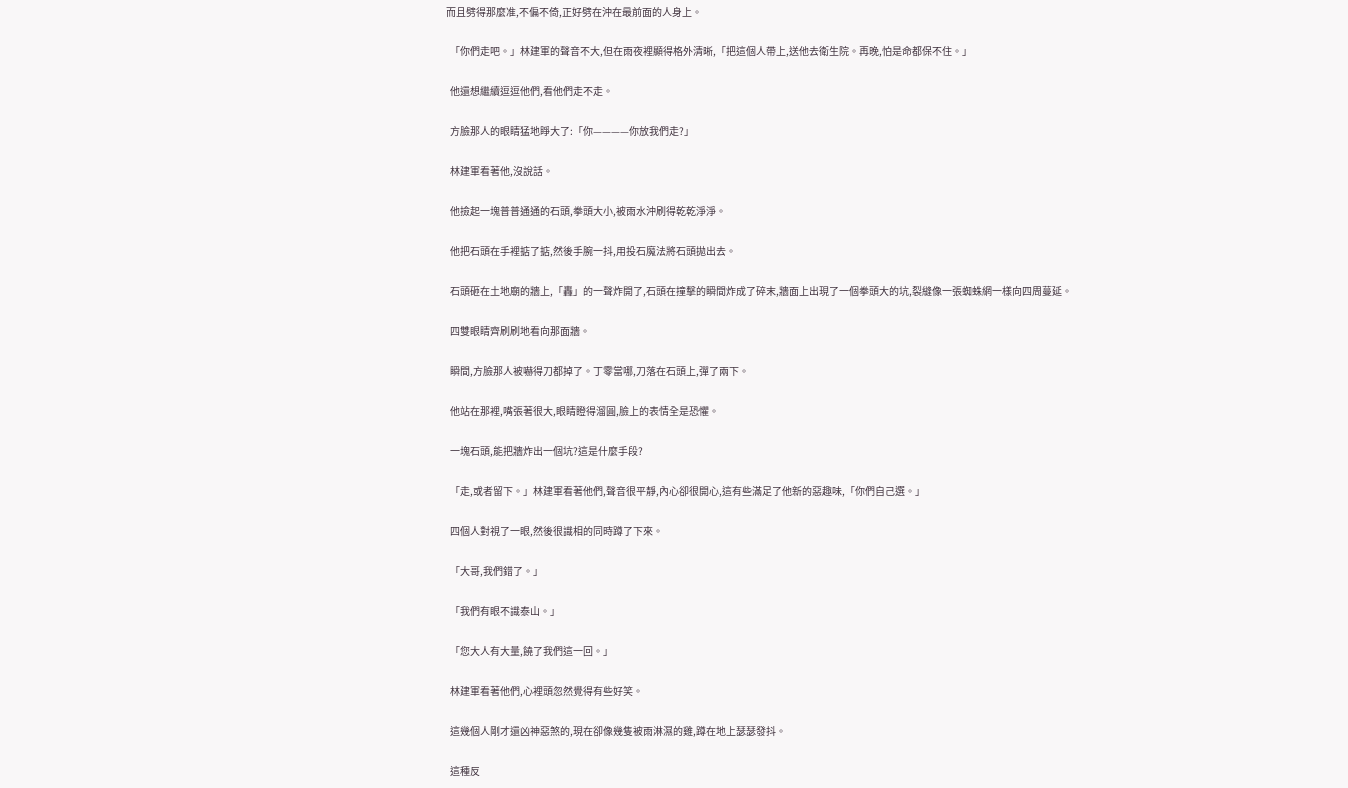而且劈得那麼准,不偏不倚,正好劈在沖在最前面的人身上。

  「你們走吧。」林建軍的聲音不大,但在雨夜裡顯得格外清晰,「把這個人帶上,送他去衛生院。再晚,怕是命都保不住。」

  他還想繼續逗逗他們,看他們走不走。

  方臉那人的眼睛猛地睜大了:「你————你放我們走?」

  林建軍看著他,沒說話。

  他撿起一塊普普通通的石頭,拳頭大小,被雨水沖刷得乾乾淨淨。

  他把石頭在手裡掂了掂,然後手腕一抖,用投石魔法將石頭拋出去。

  石頭砸在土地廟的牆上,「轟」的一聲炸開了,石頭在撞擊的瞬間炸成了碎末,牆面上出現了一個拳頭大的坑,裂縫像一張蜘蛛網一樣向四周蔓延。

  四雙眼睛齊刷刷地看向那面牆。

  瞬間,方臉那人被嚇得刀都掉了。丁零當哪,刀落在石頭上,彈了兩下。

  他站在那裡,嘴張著很大,眼睛瞪得溜圓,臉上的表情全是恐懼。

  一塊石頭,能把牆炸出一個坑?這是什麼手段?

  「走,或者留下。」林建軍看著他們,聲音很平靜,內心卻很開心,這有些滿足了他新的惡趣味,「你們自己選。」

  四個人對視了一眼,然後很識相的同時蹲了下來。

  「大哥,我們錯了。」

  「我們有眼不識泰山。」

  「您大人有大量,饒了我們這一回。」

  林建軍看著他們,心裡頭忽然覺得有些好笑。

  這幾個人剛才還凶神惡煞的,現在卻像幾隻被雨淋濕的雞,蹲在地上瑟瑟發抖。

  這種反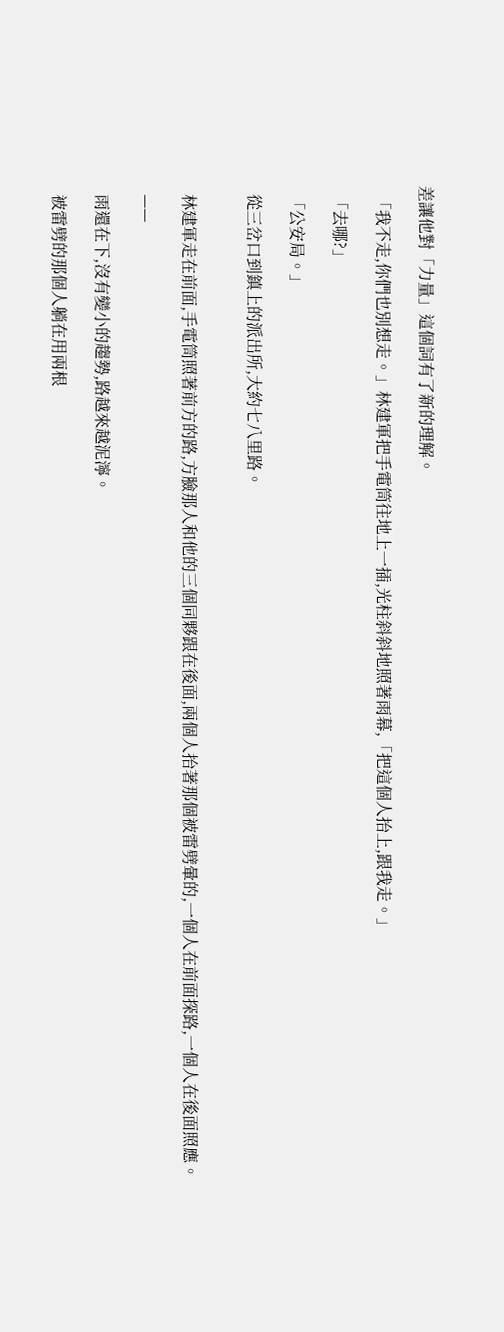差讓他對「力量」這個詞有了新的理解。

  「我不走,你們也別想走。」林建軍把手電筒往地上一插,光柱斜斜地照著雨幕,「把這個人抬上,跟我走。」

  「去哪?」

  「公安局。」

  從三岔口到鎮上的派出所,大約七八里路。


  林建軍走在前面,手電筒照著前方的路,方臉那人和他的三個同夥跟在後面,兩個人抬著那個被雷劈暈的,一個人在前面探路,一個人在後面照應。

  ——

  雨還在下,沒有變小的趨勢,路越來越泥濘。

  被雷劈的那個人躺在用兩根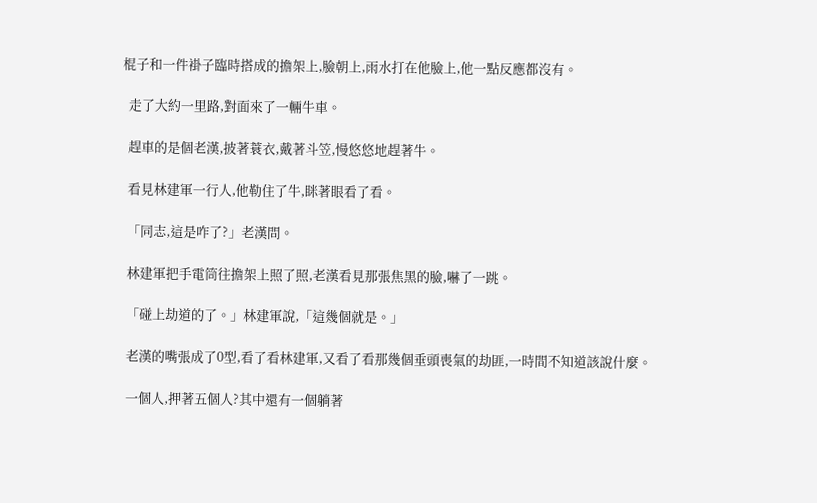棍子和一件褂子臨時搭成的擔架上,臉朝上,雨水打在他臉上,他一點反應都沒有。

  走了大約一里路,對面來了一輛牛車。

  趕車的是個老漢,披著蓑衣,戴著斗笠,慢悠悠地趕著牛。

  看見林建軍一行人,他勒住了牛,眯著眼看了看。

  「同志,這是咋了?」老漢問。

  林建軍把手電筒往擔架上照了照,老漢看見那張焦黑的臉,嚇了一跳。

  「碰上劫道的了。」林建軍說,「這幾個就是。」

  老漢的嘴張成了0型,看了看林建軍,又看了看那幾個垂頭喪氣的劫匪,一時間不知道該說什麼。

  一個人,押著五個人?其中還有一個躺著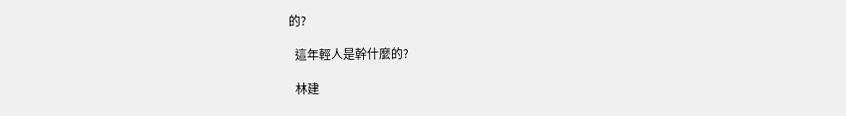的?

  這年輕人是幹什麼的?

  林建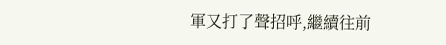軍又打了聲招呼,繼續往前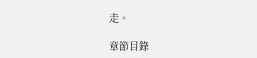走。

章節目錄